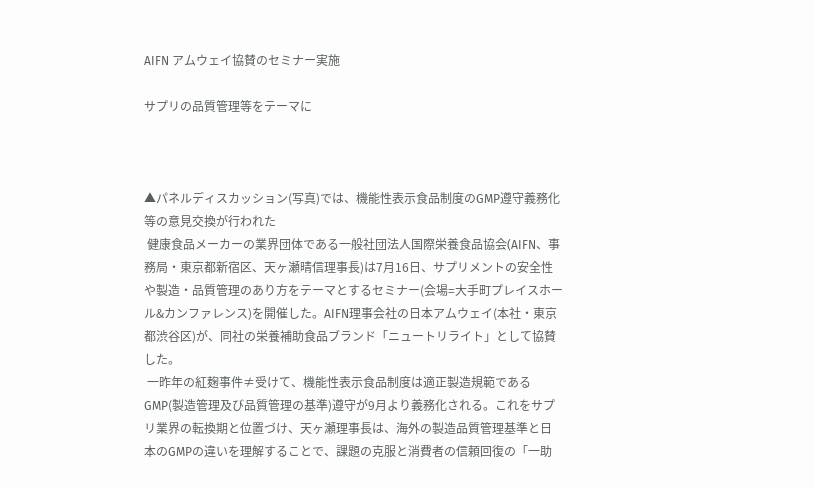AIFN アムウェイ協賛のセミナー実施

サプリの品質管理等をテーマに



▲パネルディスカッション(写真)では、機能性表示食品制度のGMP遵守義務化等の意見交換が行われた
 健康食品メーカーの業界団体である一般社団法人国際栄養食品協会(AIFN、事務局・東京都新宿区、天ヶ瀬晴信理事長)は7月16日、サプリメントの安全性や製造・品質管理のあり方をテーマとするセミナー(会場=大手町プレイスホール&カンファレンス)を開催した。AIFN理事会社の日本アムウェイ(本社・東京都渋谷区)が、同社の栄養補助食品ブランド「ニュートリライト」として協賛した。
 一昨年の紅麹事件≠受けて、機能性表示食品制度は適正製造規範であるGMP(製造管理及び品質管理の基準)遵守が9月より義務化される。これをサプリ業界の転換期と位置づけ、天ヶ瀬理事長は、海外の製造品質管理基準と日本のGMPの違いを理解することで、課題の克服と消費者の信頼回復の「一助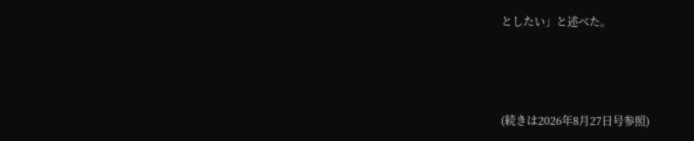としたい」と述べた。



(続きは2026年8月27日号参照)